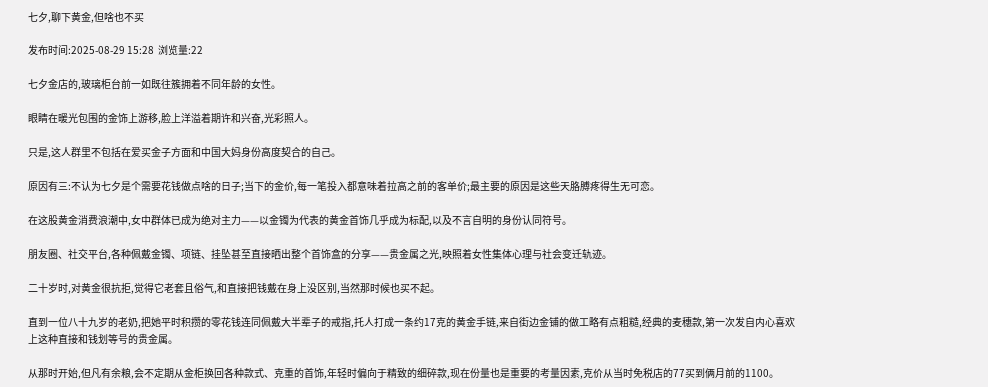七夕,聊下黄金,但啥也不买

发布时间:2025-08-29 15:28  浏览量:22

七夕金店的,玻璃柜台前一如既往簇拥着不同年龄的女性。

眼睛在暖光包围的金饰上游移,脸上洋溢着期许和兴奋,光彩照人。

只是,这人群里不包括在爱买金子方面和中国大妈身份高度契合的自己。

原因有三:不认为七夕是个需要花钱做点啥的日子;当下的金价,每一笔投入都意味着拉高之前的客单价;最主要的原因是这些天胳膊疼得生无可恋。

在这股黄金消费浪潮中,女中群体已成为绝对主力——以金镯为代表的黄金首饰几乎成为标配,以及不言自明的身份认同符号。

朋友圈、社交平台,各种佩戴金镯、项链、挂坠甚至直接晒出整个首饰盒的分享——贵金属之光,映照着女性集体心理与社会变迁轨迹。

二十岁时,对黄金很抗拒,觉得它老套且俗气,和直接把钱戴在身上没区别,当然那时候也买不起。

直到一位八十九岁的老奶,把她平时积攒的零花钱连同佩戴大半辈子的戒指,托人打成一条约17克的黄金手链,来自街边金铺的做工略有点粗糙,经典的麦穗款,第一次发自内心喜欢上这种直接和钱划等号的贵金属。

从那时开始,但凡有余粮,会不定期从金柜换回各种款式、克重的首饰,年轻时偏向于精致的细碎款,现在份量也是重要的考量因素,克价从当时免税店的77买到俩月前的1100。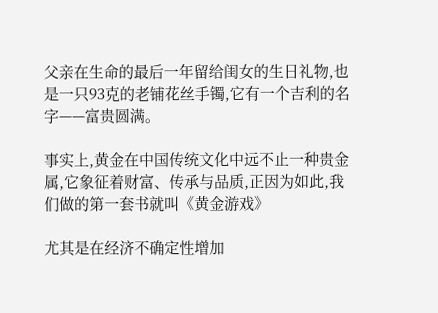父亲在生命的最后一年留给闺女的生日礼物,也是一只93克的老铺花丝手镯,它有一个吉利的名字——富贵圆满。

事实上,黄金在中国传统文化中远不止一种贵金属,它象征着财富、传承与品质,正因为如此,我们做的第一套书就叫《黄金游戏》

尤其是在经济不确定性增加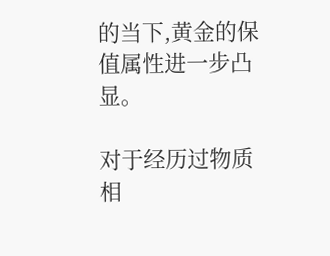的当下,黄金的保值属性进一步凸显。

对于经历过物质相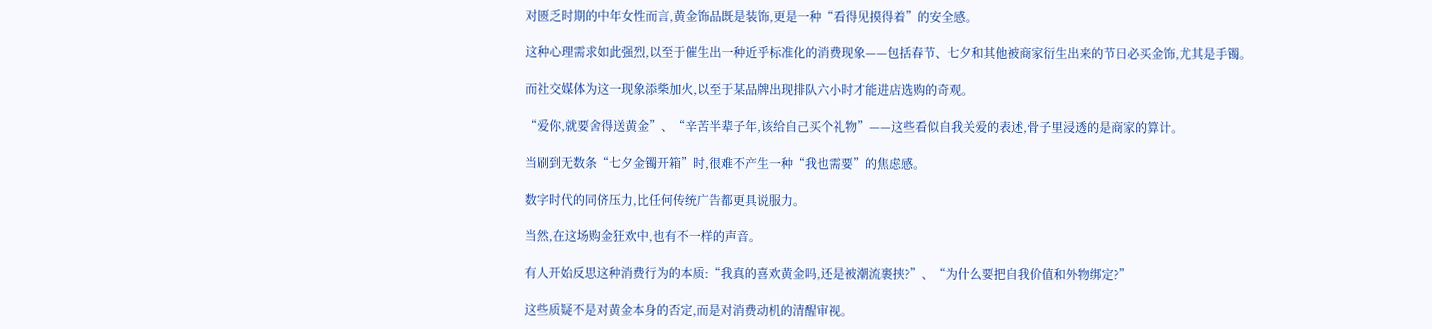对匮乏时期的中年女性而言,黄金饰品既是装饰,更是一种“看得见摸得着”的安全感。

这种心理需求如此强烈,以至于催生出一种近乎标准化的消费现象——包括春节、七夕和其他被商家衍生出来的节日必买金饰,尤其是手镯。

而社交媒体为这一现象添柴加火,以至于某品牌出现排队六小时才能进店选购的奇观。

“爱你,就要舍得送黄金”、“辛苦半辈子年,该给自己买个礼物”——这些看似自我关爱的表述,骨子里浸透的是商家的算计。

当刷到无数条“七夕金镯开箱”时,很难不产生一种“我也需要”的焦虑感。

数字时代的同侪压力,比任何传统广告都更具说服力。

当然,在这场购金狂欢中,也有不一样的声音。

有人开始反思这种消费行为的本质:“我真的喜欢黄金吗,还是被潮流裹挟?”、“为什么要把自我价值和外物绑定?”

这些质疑不是对黄金本身的否定,而是对消费动机的清醒审视。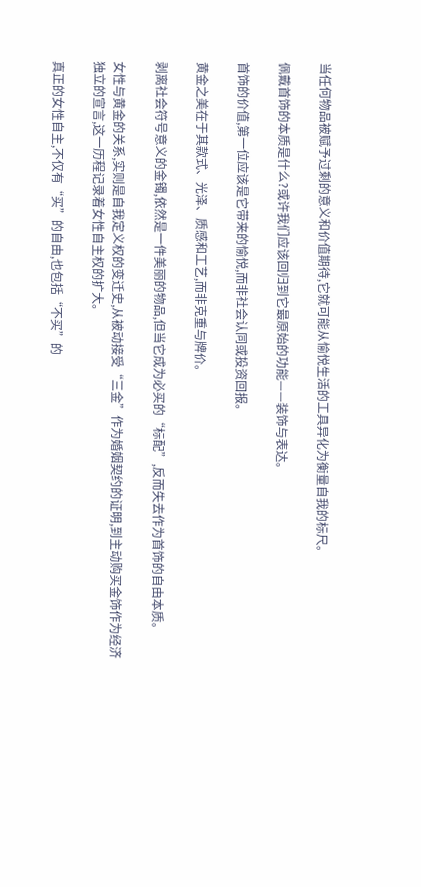当任何物品被赋予过剩的意义和价值期待,它就可能从愉悦生活的工具异化为衡量自我的标尺。

佩戴首饰的本质是什么?或许我们应该回归到它最原始的功能——装饰与表达。

首饰的价值,第一位应该是它带来的愉悦,而非社会认同或投资回报。

黄金之美在于其款式、光泽、质感和工艺,而非克重与牌价。

剥离社会符号意义的金镯,依然是一件美丽的物品,但当它成为必买的“标配”,反而失去作为首饰的自由本质。

女性与黄金的关系,实则是自我定义权的变迁史,从被动接受“三金”作为婚姻契约的证明,到主动购买金饰作为经济独立的宣言,这一历程记录着女性自主权的扩大。

真正的女性自主,不仅有“买”的自由,也包括“不买”的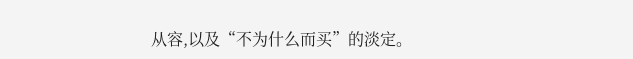从容,以及“不为什么而买”的淡定。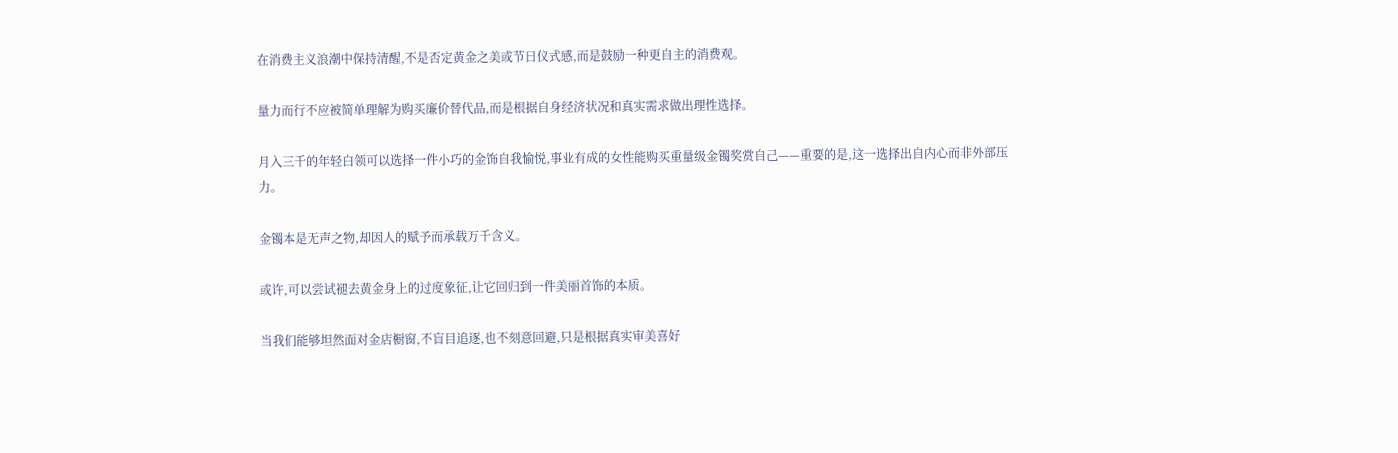在消费主义浪潮中保持清醒,不是否定黄金之美或节日仪式感,而是鼓励一种更自主的消费观。

量力而行不应被简单理解为购买廉价替代品,而是根据自身经济状况和真实需求做出理性选择。

月入三千的年轻白领可以选择一件小巧的金饰自我愉悦,事业有成的女性能购买重量级金镯奖赏自己——重要的是,这一选择出自内心而非外部压力。

金镯本是无声之物,却因人的赋予而承载万千含义。

或许,可以尝试褪去黄金身上的过度象征,让它回归到一件美丽首饰的本质。

当我们能够坦然面对金店橱窗,不盲目追逐,也不刻意回避,只是根据真实审美喜好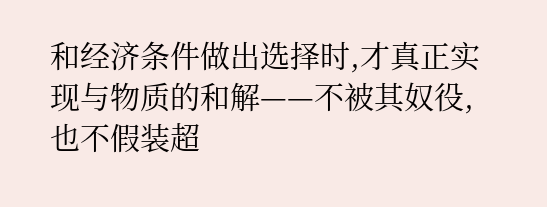和经济条件做出选择时,才真正实现与物质的和解——不被其奴役,也不假装超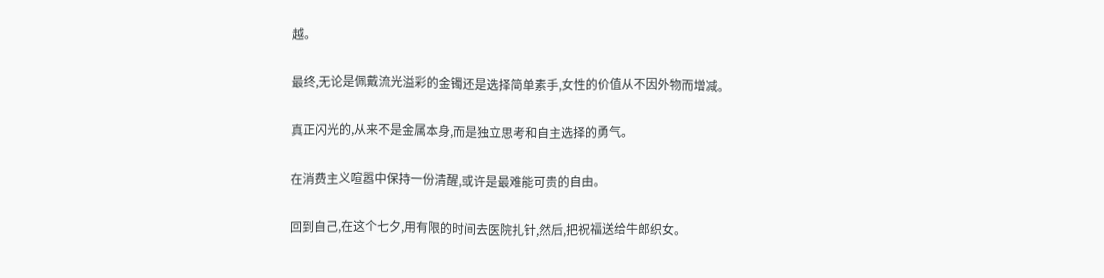越。

最终,无论是佩戴流光溢彩的金镯还是选择简单素手,女性的价值从不因外物而增减。

真正闪光的,从来不是金属本身,而是独立思考和自主选择的勇气。

在消费主义喧嚣中保持一份清醒,或许是最难能可贵的自由。

回到自己,在这个七夕,用有限的时间去医院扎针,然后,把祝福送给牛郎织女。